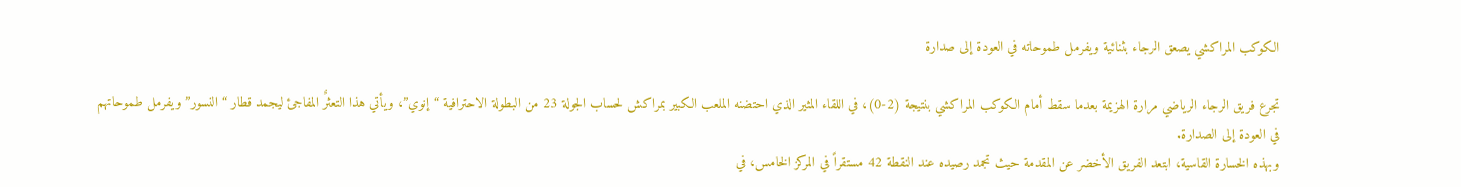الكوكب المراكشي يصعق الرجاء بثنائية ويفرمل طموحاته في العودة إلى صدارة

تجرع فريق الرجاء الرياضي مرارة الهزيمة بعدما سقط أمام الكوكب المراكشي بنتيجة (2-0)، في اللقاء المثير الذي احتضنه الملعب الكبير بمراكش لحساب الجولة 23 من البطولة الاحترافية “إنوي”، ويأتي هذا التعثرٌ المفاجئ ليجمد قطار “النسور” ويفرمل طموحاتهم في العودة إلى الصدارة.
وبهذه الخسارة القاسية، ابتعد الفريق الأخضر عن المقدمة حيث تجمد رصيده عند النقطة 42 مستقراً في المركز الخامس، في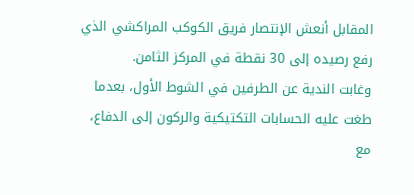المقابل أنعش الإنتصار فريق الكوكب المراكشي الذي رفع رصيده إلى 30 نقطة في المركز الثامن.
وغابت الندية عن الطرفين في الشوط الأول، بعدما طغت عليه الحسابات التكتيكية والركون إلى الدفاع، مع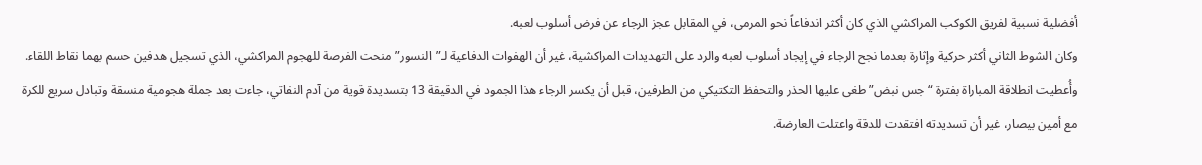أفضلية نسبية لفريق الكوكب المراكشي الذي كان أكثر اندفاعاً نحو المرمى، في المقابل عجز الرجاء عن فرض أسلوب لعبه.
وكان الشوط الثاني أكثر حركية وإثارة بعدما نجح الرجاء في إيجاد أسلوب لعبه والرد على التهديدات المراكشية، غير أن الهفوات الدفاعية لـ”النسور” منحت الفرصة للهجوم المراكشي، الذي تسجيل هدفين حسم بهما نقاط اللقاء.
وأُعطيت انطلاقة المباراة بفترة “جس نبض” طغى عليها الحذر والتحفظ التكتيكي من الطرفين، قبل أن يكسر الرجاء هذا الجمود في الدقيقة 13 بتسديدة قوية من آدم النفاتي، جاءت بعد جملة هجومية منسقة وتبادل سريع للكرة مع أمين بيصار، غير أن تسديدته افتقدت للدقة واعتلت العارضة.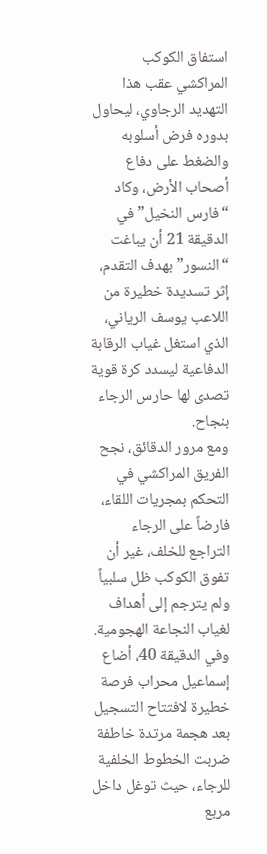استفاق الكوكب المراكشي عقب هذا التهديد الرجاوي، ليحاول بدوره فرض أسلوبه والضغط على دفاع أصحاب الأرض، وكاد “فارس النخيل” في الدقيقة 21 أن يباغت “النسور” بهدف التقدم، إثر تسديدة خطيرة من اللاعب يوسف الرياني، الذي استغل غياب الرقابة الدفاعية ليسدد كرة قوية تصدى لها حارس الرجاء بنجاح.
ومع مرور الدقائق، نجح الفريق المراكشي في التحكم بمجريات اللقاء، فارضاً على الرجاء التراجع للخلف، غير أن تفوق الكوكب ظل سلبياً ولم يترجم إلى أهداف لغياب النجاعة الهجومية.
وفي الدقيقة 40، أضاع إسماعيل محراب فرصة خطيرة لافتتاح التسجيل بعد هجمة مرتدة خاطفة ضربت الخطوط الخلفية للرجاء، حيث توغل داخل مربع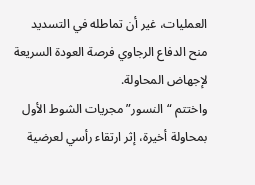العمليات، غير أن تماطله في التسديد منح الدفاع الرجاوي فرصة العودة السريعة لإجهاض المحاولة.
واختتم “النسور” مجريات الشوط الأول بمحاولة أخيرة، إثر ارتقاء رأسي لعرضية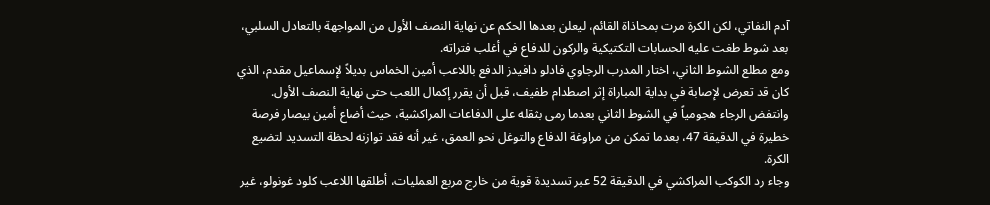آدم النفاتي، لكن الكرة مرت بمحاذاة القائم، ليعلن بعدها الحكم عن نهاية النصف الأول من المواجهة بالتعادل السلبي، بعد شوط طغت عليه الحسابات التكتيكية والركون للدفاع في أغلب فتراته.
ومع مطلع الشوط الثاني، اختار المدرب الرجاوي فادلو دافيدز الدفع باللاعب أمين الخماس بديلاً لإسماعيل مقدم، الذي كان قد تعرض لإصابة في بداية المباراة إثر اصطدام طفيف، قبل أن يقرر إكمال اللعب حتى نهاية النصف الأول.
وانتفض الرجاء هجومياً في الشوط الثاني بعدما رمى بثقله على الدفاعات المراكشية، حيث أضاع أمين بيصار فرصة خطيرة في الدقيقة 47، بعدما تمكن من مراوغة الدفاع والتوغل نحو العمق، غير أنه فقد توازنه لحظة التسديد لتضيع الكرة.
وجاء رد الكوكب المراكشي في الدقيقة 52 عبر تسديدة قوية من خارج مربع العمليات، أطلقها اللاعب كلود غونولو، غير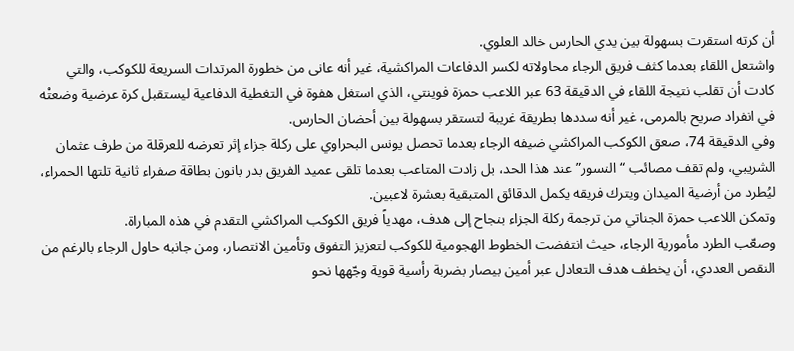أن كرته استقرت بسهولة بين يدي الحارس خالد العلوي.
واشتعل اللقاء بعدما كثف فريق الرجاء محاولاته لكسر الدفاعات المراكشية، غير أنه عانى من خطورة المرتدات السريعة للكوكب، والتي كادت أن تقلب نتيجة اللقاء في الدقيقة 63 عبر اللاعب حمزة فوينتي، الذي استغل هفوة في التغطية الدفاعية ليستقبل كرة عرضية وضعتْه في انفراد صريح بالمرمى، غير أنه سددها بطريقة غريبة لتستقر بسهولة بين أحضان الحارس.
وفي الدقيقة 74، صعق الكوكب المراكشي ضيفه الرجاء بعدما تحصل يونس البحراوي على ركلة جزاء إثر تعرضه للعرقلة من طرف عثمان الشريبي، ولم تقف مصائب “النسور” عند هذا الحد، بل زادت المتاعب بعدما تلقى عميد الفريق بدر بانون بطاقة صفراء ثانية تلتها الحمراء، ليُطرد من أرضية الميدان ويترك فريقه يكمل الدقائق المتبقية بعشرة لاعبين.
وتمكن اللاعب حمزة الجناتي من ترجمة ركلة الجزاء بنجاح إلى هدف، مهدياً فريق الكوكب المراكشي التقدم في هذه المباراة.
وصعّب الطرد مأمورية الرجاء، حيث انتفضت الخطوط الهجومية للكوكب لتعزيز التفوق وتأمين الانتصار، ومن جانبه حاول الرجاء بالرغم من النقص العددي، أن يخطف هدف التعادل عبر أمين بيصار بضربة رأسية قوية وجّهها نحو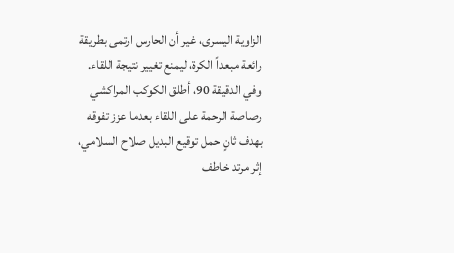الزاوية اليسرى، غير أن الحارس ارتمى بطريقة رائعة مبعداً الكرة، ليمنع تغيير نتيجة اللقاء.
وفي الدقيقة 90، أطلق الكوكب المراكشي رصاصة الرحمة على اللقاء بعدما عزز تفوقه بهدف ثانٍ حمل توقيع البديل صلاح السلامي، إثر مرتد خاطف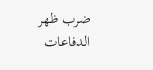ضرب ظهر الدفاعات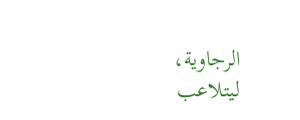الرجاوية، ليتلاعب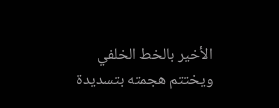الأخير بالخط الخلفي ويختتم هجمته بتسديدة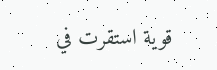قوية استقرت في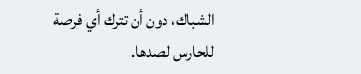الشباك، دون أن تترك أي فرصة للحارس لصدها.